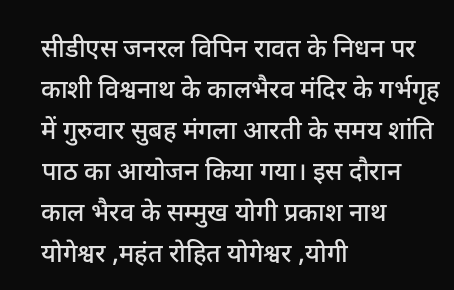सीडीएस जनरल विपिन रावत के निधन पर काशी विश्वनाथ के कालभैरव मंदिर के गर्भगृह में गुरुवार सुबह मंगला आरती के समय शांति पाठ का आयोजन किया गया। इस दौरान काल भैरव के सम्मुख योगी प्रकाश नाथ योगेश्वर ,महंत रोहित योगेश्वर ,योगी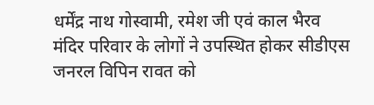धर्मेंद्र नाथ गोस्वामी, रमेश जी एवं काल भैरव मंदिर परिवार के लोगों ने उपस्थित होकर सीडीएस जनरल विपिन रावत को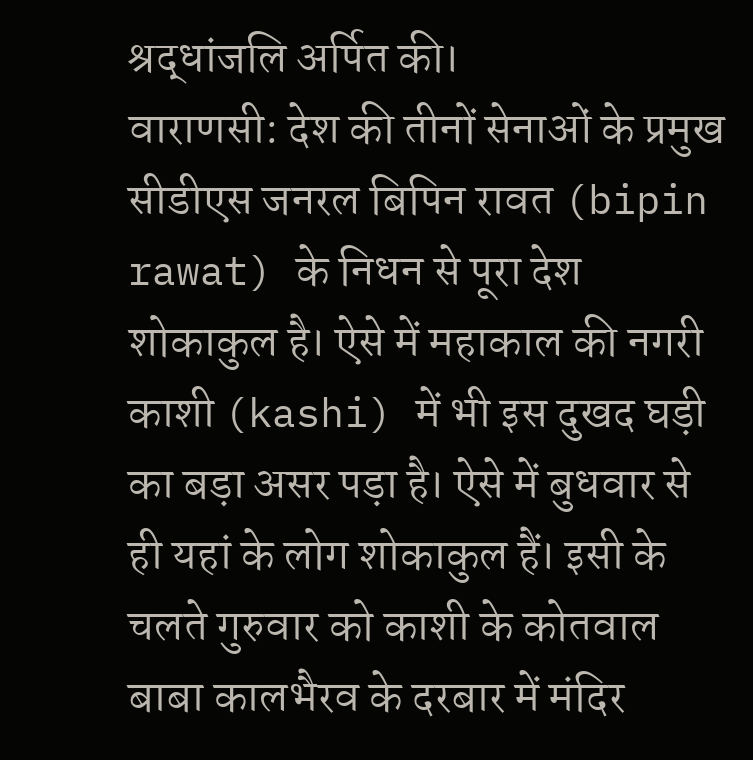श्रद्धांजलि अर्पित की।
वाराणसी: देश की तीनों सेनाओं के प्रमुख सीडीएस जनरल बिपिन रावत (bipin rawat) के निधन से पूरा देश शोकाकुल है। ऐसे में महाकाल की नगरी काशी (kashi) में भी इस दुखद घड़ी का बड़ा असर पड़ा है। ऐसे में बुधवार से ही यहां के लोग शोकाकुल हैं। इसी के चलते गुरुवार को काशी के कोतवाल बाबा कालभैरव के दरबार में मंदिर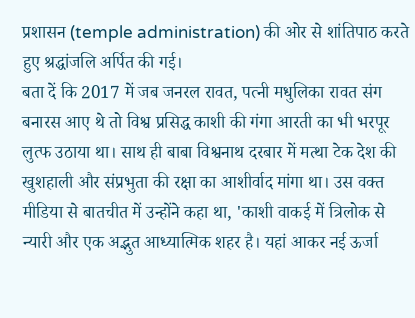प्रशासन (temple administration) की ओर से शांतिपाठ करते हुए श्रद्धांजलि अर्पित की गई।
बता दें कि 2017 में जब जनरल रावत, पत्नी मधुलिका रावत संग बनारस आए थे तो विश्व प्रसिद्ध काशी की गंगा आरती का भी भरपूर लुत्फ उठाया था। साथ ही बाबा विश्वनाथ दरबार में मत्था टेक देश की खुशहाली और संप्रभुता की रक्षा का आशीर्वाद मांगा था। उस वक्त मीडिया से बातचीत में उन्होंने कहा था, 'काशी वाकई में त्रिलोक से न्यारी और एक अद्भुत आध्यात्मिक शहर है। यहां आकर नई ऊर्जा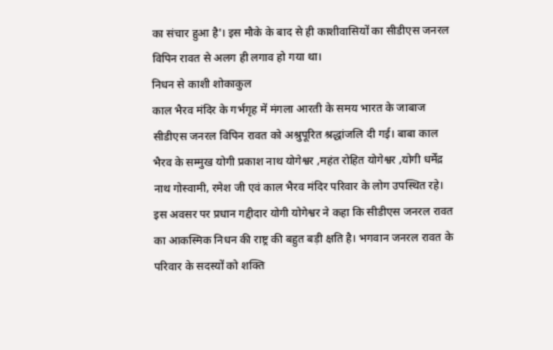का संचार हुआ है'। इस मौके के बाद से ही काशीवासियों का सीडीएस जनरल विपिन रावत से अलग ही लगाव हो गया था।
निधन से काशी शोकाकुल
काल भैरव मंदिर के गर्भगृह में मंगला आरती के समय भारत के जाबाज सीडीएस जनरल विपिन रावत को अश्रुपूरित श्रद्धांजलि दी गई। बाबा काल भैरव के सम्मुख योगी प्रकाश नाथ योगेश्वर ,महंत रोहित योगेश्वर ,योगी धर्मेंद्र नाथ गोस्वामी, रमेश जी एवं काल भैरव मंदिर परिवार के लोग उपस्थित रहे।
इस अवसर पर प्रधान गद्दीदार योगी योगेश्वर ने कहा कि सीडीएस जनरल रावत का आकस्मिक निधन की राष्ट्र की बहुत बड़ी क्षति है। भगवान जनरल रावत के परिवार के सदस्यों को शक्ति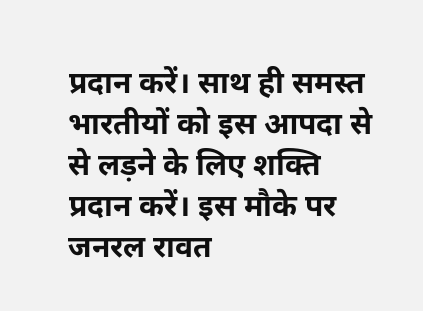प्रदान करें। साथ ही समस्त भारतीयों को इस आपदा से से लड़ने के लिए शक्ति प्रदान करें। इस मौके पर जनरल रावत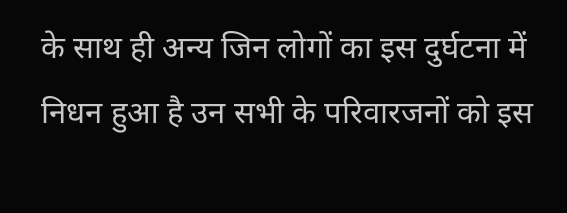के साथ ही अन्य जिन लोगों का इस दुर्घटना में निधन हुआ है उन सभी के परिवारजनों को इस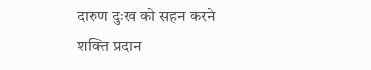दारुण दुःख को सहन करने शक्ति प्रदान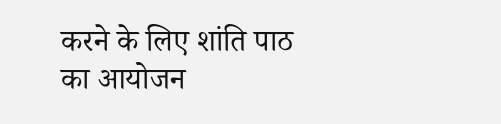करने के लिए शांति पाठ का आयोजन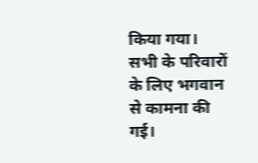किया गया। सभी के परिवारों के लिए भगवान से कामना की गई।